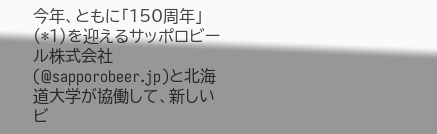今年、ともに「150周年」(*1)を迎えるサッポロビール株式会社(@sapporobeer.jp)と北海道大学が協働して、新しいビ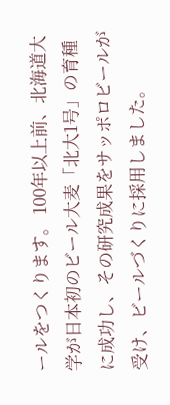ールをつくります。 100年以上前、北海道大学が日本初のビール大麦「北大1号」の育種に成功し、その研究成果をサッポロビールが受け、ビールづくりに採用しました。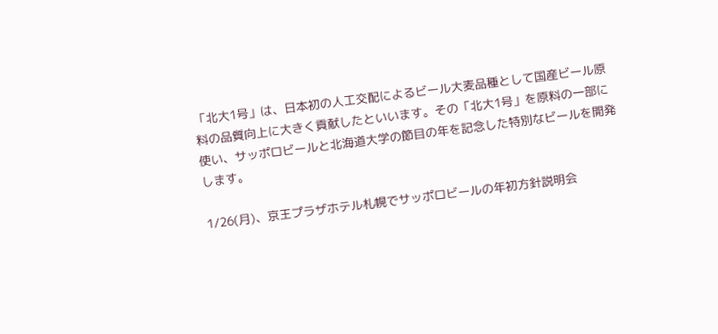「北大1号」は、日本初の人工交配によるビール大麦品種として国産ビール原料の品質向上に大きく貢献したといいます。その「北大1号」を原料の一部に使い、サッポロビールと北海道大学の節目の年を記念した特別なビールを開発します。

1/26(月)、京王プラザホテル札幌でサッポロビールの年初方針説明会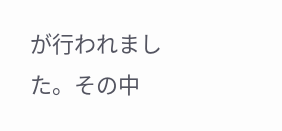が行われました。その中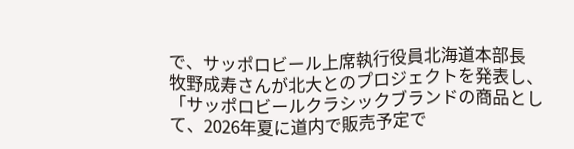で、サッポロビール上席執行役員北海道本部長 牧野成寿さんが北大とのプロジェクトを発表し、「サッポロビールクラシックブランドの商品として、2026年夏に道内で販売予定で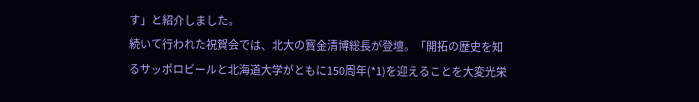す」と紹介しました。
続いて行われた祝賀会では、北大の寳金清博総長が登壇。「開拓の歴史を知るサッポロビールと北海道大学がともに150周年(*1)を迎えることを大変光栄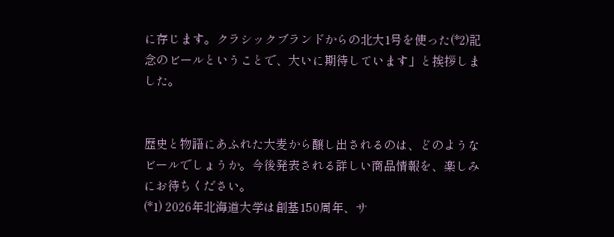に存じます。クラシックブランドからの北大1号を使った(*2)記念のビールということで、大いに期待しています」と挨拶しました。


歴史と物語にあふれた大麦から醸し出されるのは、どのようなビールでしょうか。今後発表される詳しい商品情報を、楽しみにお待ちください。
(*1) 2026年北海道大学は創基150周年、サ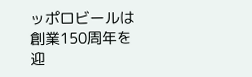ッポロビールは創業150周年を迎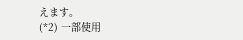えます。
(*2) 一部使用